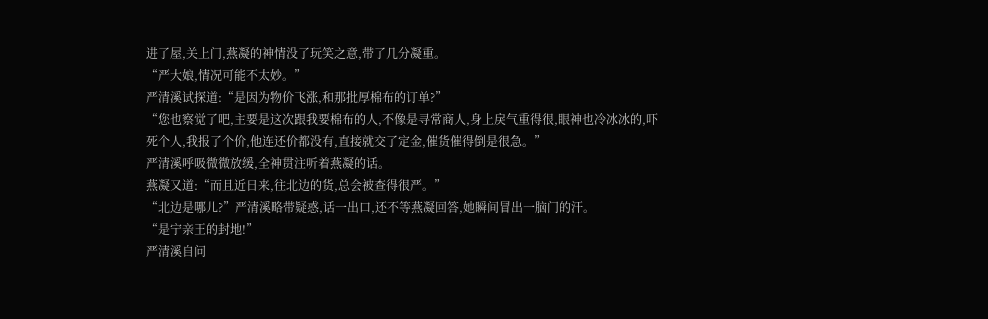进了屋,关上门,燕凝的神情没了玩笑之意,带了几分凝重。
“严大娘,情况可能不太妙。”
严清溪试探道:“是因为物价飞涨,和那批厚棉布的订单?”
“您也察觉了吧,主要是这次跟我要棉布的人,不像是寻常商人,身上戾气重得很,眼神也冷冰冰的,吓死个人,我报了个价,他连还价都没有,直接就交了定金,催货催得倒是很急。”
严清溪呼吸微微放缓,全神贯注听着燕凝的话。
燕凝又道:“而且近日来,往北边的货,总会被查得很严。”
“北边是哪儿?”严清溪略带疑惑,话一出口,还不等燕凝回答,她瞬间冒出一脑门的汗。
“是宁亲王的封地!”
严清溪自问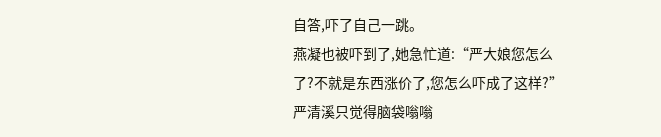自答,吓了自己一跳。
燕凝也被吓到了,她急忙道:“严大娘您怎么了?不就是东西涨价了,您怎么吓成了这样?”
严清溪只觉得脑袋嗡嗡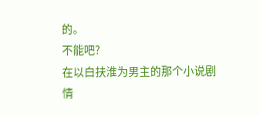的。
不能吧?
在以白扶淮为男主的那个小说剧情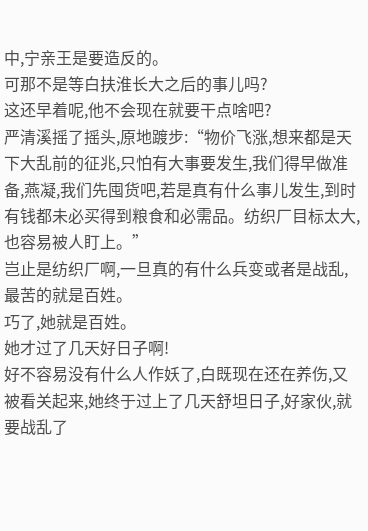中,宁亲王是要造反的。
可那不是等白扶淮长大之后的事儿吗?
这还早着呢,他不会现在就要干点啥吧?
严清溪摇了摇头,原地踱步:“物价飞涨,想来都是天下大乱前的征兆,只怕有大事要发生,我们得早做准备,燕凝,我们先囤货吧,若是真有什么事儿发生,到时有钱都未必买得到粮食和必需品。纺织厂目标太大,也容易被人盯上。”
岂止是纺织厂啊,一旦真的有什么兵变或者是战乱,最苦的就是百姓。
巧了,她就是百姓。
她才过了几天好日子啊!
好不容易没有什么人作妖了,白既现在还在养伤,又被看关起来,她终于过上了几天舒坦日子,好家伙,就要战乱了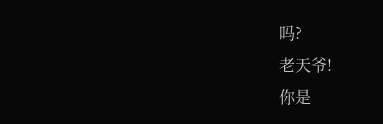吗?
老天爷!
你是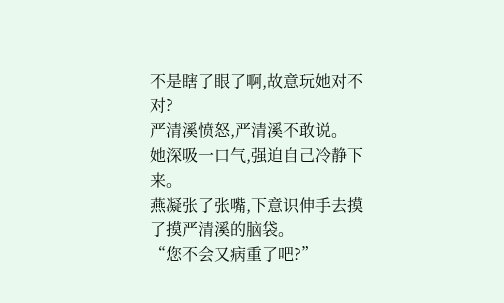不是瞎了眼了啊,故意玩她对不对?
严清溪愤怒,严清溪不敢说。
她深吸一口气,强迫自己冷静下来。
燕凝张了张嘴,下意识伸手去摸了摸严清溪的脑袋。
“您不会又病重了吧?”